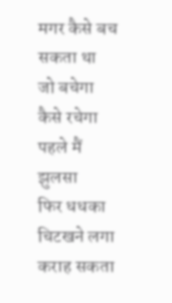मगर कैसे बच सकता था
जो बचेगा
कैसे रचेगा
पहले मैं झुलसा
फिर धधका
चिटखने लगा
कराह सकता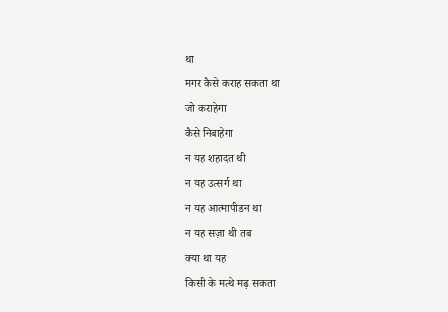था
मगर कैसे कराह सकता था
जो कराहेगा
कैसे निबाहेगा
न यह शहादत थी
न यह उत्सर्ग था
न यह आत्मापीडन था
न यह सज़ा थी तब
क्या था यह
किसी के मत्थे मढ़ सकता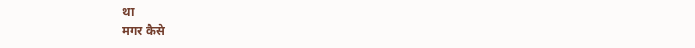था
मगर कैसे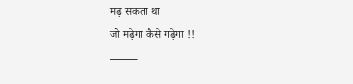मढ़ सकता था
जो मढ़ेगा कैसे गढ़ेगा !!
——–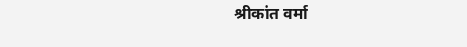श्रीकांत वर्मा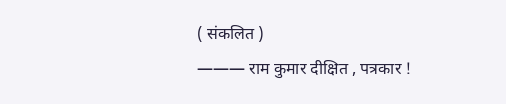( संकलित )
——— राम कुमार दीक्षित , पत्रकार !